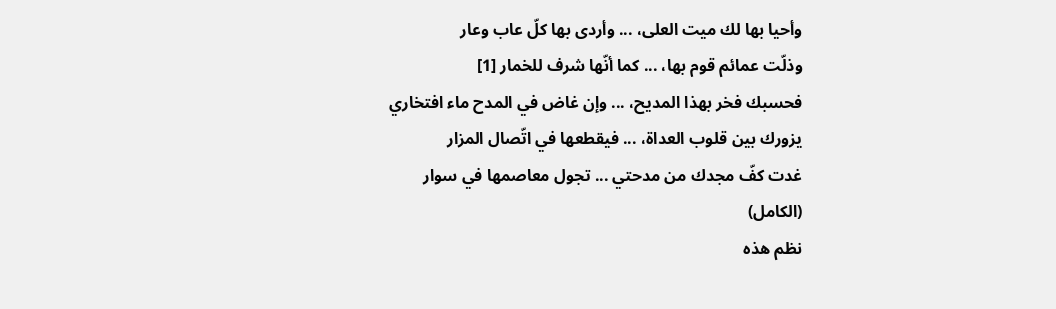وأحيا بها لك ميت العلى، ... وأردى بها كلّ عاب وعار
وذلّت عمائم قوم بها، ... كما أنّها شرف للخمار [1]
فحسبك فخر بهذا المديح، ... وإن غاض في المدح ماء افتخاري
يزورك بين قلوب العداة، ... فيقطعها في اتّصال المزار
غدت كفّ مجدك من مدحتي ... تجول معاصمها في سوار
(الكامل)
نظم هذه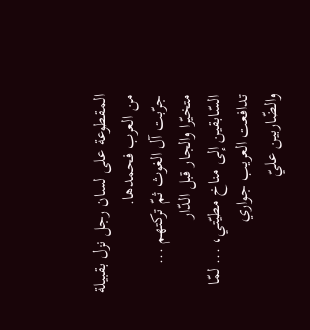المقطوعة على لسان رجل نزل بقبيلة من العرب فحمدها.
جرّبت آل الغوث ثمّ تركتهم ... متخيّرا والجار قبل الدّار
السّابقين إلى مناخ مطيّتي، ... لمّا تدافعت العريب جواري
والضّاربين عليّ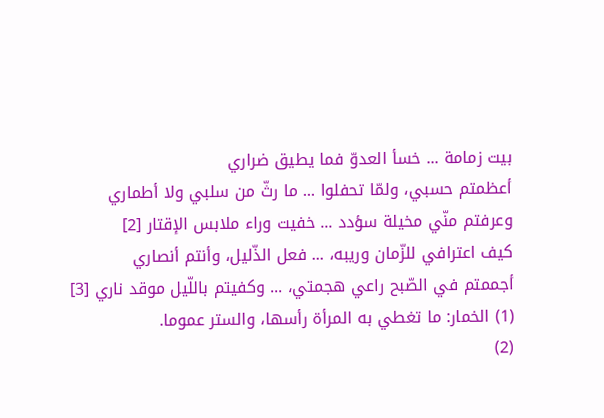بيت زمامة ... خسأ العدوّ فما يطيق ضراري
أعظمتم حسبي، ولمّا تحفلوا ... ما رثّ من سلبي ولا أطماري
وعرفتم منّي مخيلة سؤدد ... خفيت وراء ملابس الإقتار [2]
كيف اعترافي للزّمان وريبه، ... فعل الذّليل، وأنتم أنصاري
أجممتم في الصّبح راعي هجمتي، ... وكفيتم باللّيل موقد ناري [3]
(1) الخمار: ما تغطي به المرأة رأسها، والستر عموما.
(2)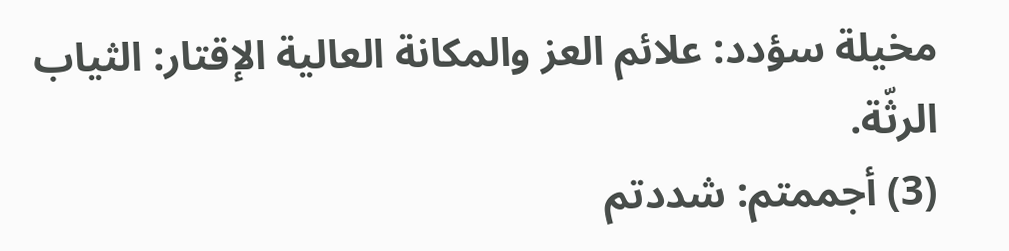مخيلة سؤدد: علائم العز والمكانة العالية الإقتار: الثياب الرثّة.
(3) أجممتم: شددتم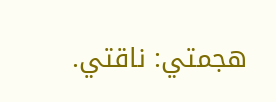هجمتي: ناقتي.